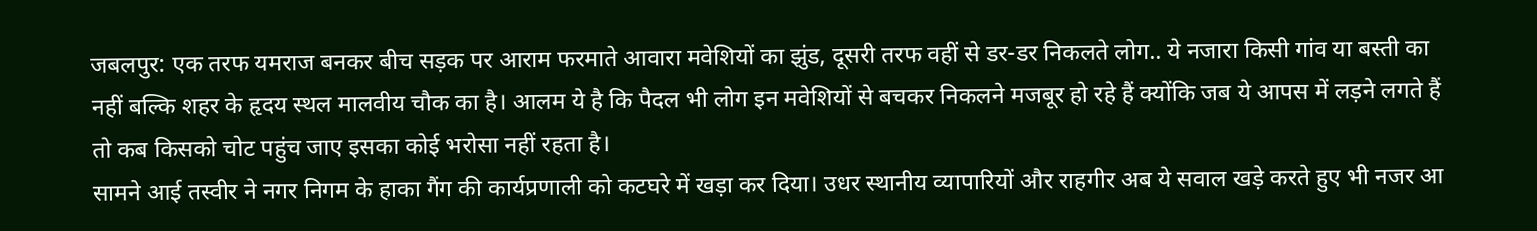जबलपुर: एक तरफ यमराज बनकर बीच सड़क पर आराम फरमाते आवारा मवेशियों का झुंड, दूसरी तरफ वहीं से डर-डर निकलते लोग.. ये नजारा किसी गांव या बस्ती का नहीं बल्कि शहर के हृदय स्थल मालवीय चौक का है। आलम ये है कि पैदल भी लोग इन मवेशियों से बचकर निकलने मजबूर हो रहे हैं क्योंकि जब ये आपस में लड़ने लगते हैं तो कब किसको चोट पहुंच जाए इसका कोई भरोसा नहीं रहता है।
सामने आई तस्वीर ने नगर निगम के हाका गैंग की कार्यप्रणाली को कटघरे में खड़ा कर दिया। उधर स्थानीय व्यापारियों और राहगीर अब ये सवाल खड़े करते हुए भी नजर आ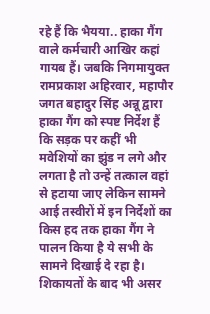रहे हैं कि भैयया.. हाका गैंग वाले कर्मचारी आखिर कहां गायब हैं। जबकि निगमायुक्त रामप्रकाश अहिरवार, महापौर जगत बहादुर सिंह अन्नू द्वारा हाका गैंग को स्पष्ट निर्देश हैं कि सड़क पर कहीं भी मवेशियों का झुंड न लगे और लगता है तो उन्हें तत्काल वहां से हटाया जाए लेकिन सामने आई तस्वीरों में इन निर्देशों का किस हद तक हाका गैंग ने पालन किया है ये सभी के सामने दिखाई दे रहा है।
शिकायतों के बाद भी असर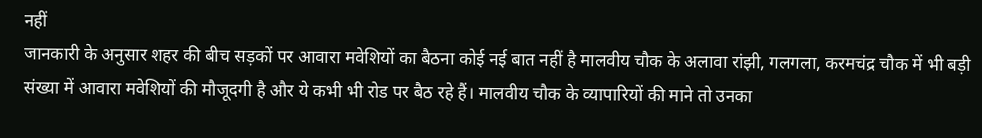नहीं
जानकारी के अनुसार शहर की बीच सड़कों पर आवारा मवेशियों का बैठना कोई नई बात नहीं है मालवीय चौक के अलावा रांझी, गलगला, करमचंद्र चौक में भी बड़ी संख्या में आवारा मवेशियों की मौजूदगी है और ये कभी भी रोड पर बैठ रहे हैं। मालवीय चौक के व्यापारियों की माने तो उनका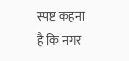स्पष्ट कहना है कि नगर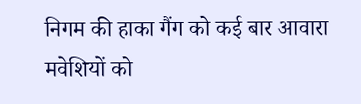निगम की हाका गैंग को कई बार आवारा मवेशियों को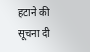हटाने की सूचना दी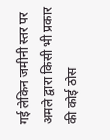गई लेकिन जमीनी स्तर पर अमले द्वारा किसी भी प्रकार की कोई ठोस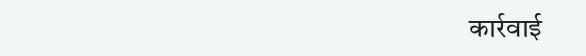कार्रवाई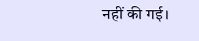नहीं की गई।